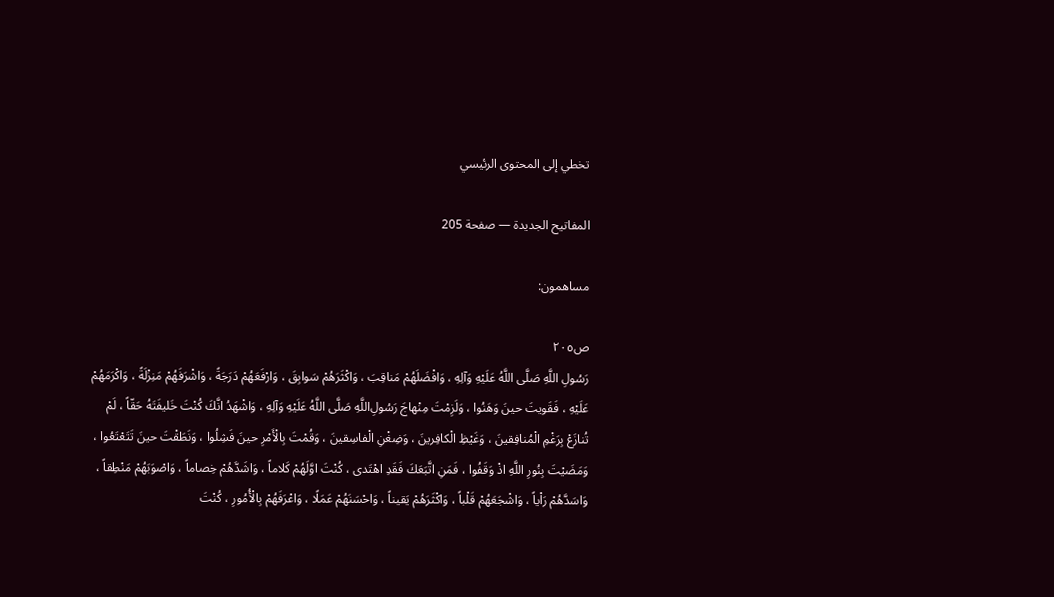تخطي إلى المحتوى الرئيسي

المفاتيح الجديدة — صفحة 205

مساهمون:

ص٢٠٥
رَسُولِ اللَّهِ صَلَّى اللَّهُ عَلَيْهِ وَآلِهِ ، وَافْضَلَهُمْ مَناقِبَ ، وَاكْثَرَهُمْ سَوابِقَ ، وَارْفَعَهُمْ دَرَجَةً ، وَاشْرَفَهُمْ مَنِزْلَةً ، وَاكْرَمَهُمْ عَلَيْهِ ، فَقَويتَ حينَ وَهَنُوا ، وَلَزِمْتَ مِنْهاجَ رَسُول‌ِاللَّهِ صَلَّى اللَّهُ عَلَيْهِ وَآلِهِ ، وَاشْهَدُ انَّكَ كُنْتَ خَليفَتَهُ حَقّاً ، لَمْ تُنازَعْ بِرَغْمِ الْمُنافِقينَ ، وَغَيْظِ الْكافِرينَ ، وَضِغْنِ الْفاسِقينَ ، وَقُمْتَ بِالْأَمْرِ حينَ فَشِلُوا ، وَنَطَقْتَ حينَ تَتَعْتَعُوا ، وَمَضَيْتَ بِنُورِ اللَّهِ اذْ وَقَفُوا ، فَمَنِ اتَّبَعَكَ فَقَدِ اهْتَدى ، كُنْتَ اوَّلَهُمْ كَلاماً ، وَاشَدَّهُمْ خِصاماً ، وَاصْوَبَهُمْ مَنْطِقاً ، وَاسَدَّهُمْ رَاْياً ، وَاشْجَعَهُمْ قَلْباً ، وَاكْثَرَهُمْ يَقيناً ، وَاحْسَنَهُمْ عَمَلًا ، وَاعْرَفَهُمْ بِالْأُمُورِ ، كُنْتَ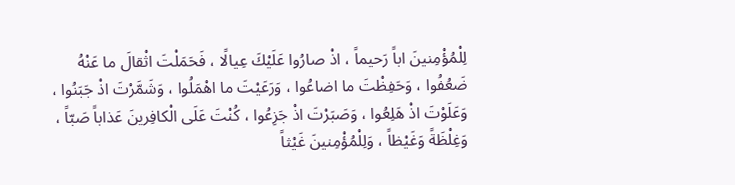لِلْمُؤْمِنينَ اباً رَحيماً ، اذْ صارُوا عَلَيْكَ عِيالًا ، فَحَمَلْتَ اثْقالَ ما عَنْهُ ضَعُفُوا ، وَحَفِظْتَ ما اضاعُوا ، وَرَعَيْتَ ما اهْمَلُوا ، وَشَمَّرْتَ اذْ جَبَنُوا ، وَعَلَوْتَ اذْ هَلِعُوا ، وَصَبَرْتَ اذْ جَزِعُوا ، كُنْتَ عَلَى الْكافِرينَ عَذاباً صَبّاً ، وَغِلْظَةً وَغَيْظاً ، وَلِلْمُؤْمِنينَ غَيْثاً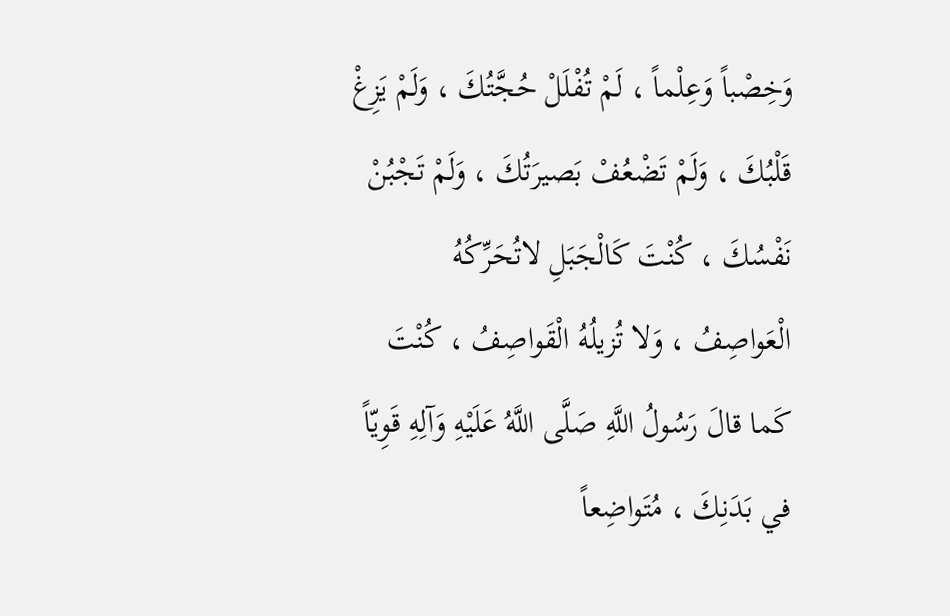وَخِصْباً وَعِلْماً ، لَمْ تُفْلَلْ حُجَّتُكَ ، وَلَمْ يَزِغْ قَلْبُكَ ، وَلَمْ تَضْعُفْ بَصيرَتُكَ ، وَلَمْ تَجْبُنْ نَفْسُكَ ، كُنْتَ كَالْجَبَلِ لاتُحَرِّكُهُ الْعَواصِفُ ، وَلا تُزيلُهُ الْقَواصِفُ ، كُنْتَ كَما قالَ رَسُولُ اللَّهِ صَلَّى اللَّهُ عَلَيْهِ وَآلِهِ قَوِيّاً في بَدَنِكَ ، مُتَواضِعاً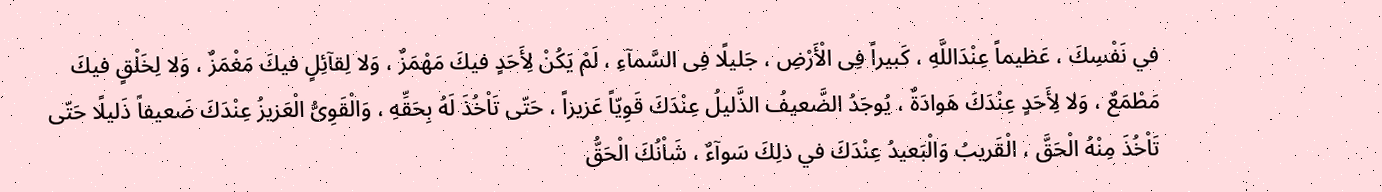في نَفْسِكَ ، عَظيماً عِنْدَاللَّهِ ، كَبيراً فِى الْأَرْضِ ، جَليلًا فِى السَّمآءِ ، لَمْ يَكُنْ لِأَحَدٍ فيكَ مَهْمَزٌ ، وَلا لِقآئِلٍ فيكَ مَغْمَزٌ ، وَلا لِخَلْقٍ فيكَ مَطْمَعٌ ، وَلا لِأَحَدٍ عِنْدَكَ هَوادَةٌ ، يُوجَدُ الضَّعيفُ الذَّليلُ عِنْدَكَ قَوِيّاً عَزيزاً ، حَتّى تَاْخُذَ لَهُ بِحَقِّهِ ، وَالْقَوِىُّ الْعَزيزُ عِنْدَكَ ضَعيفاً ذَليلًا حَتّى تَاْخُذَ مِنْهُ الْحَقَّ ، الْقَريبُ وَالْبَعيدُ عِنْدَكَ في ذلِكَ سَوآءٌ ، شَاْنُكَ الْحَقُّ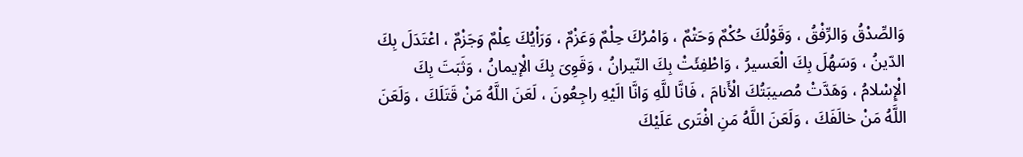وَالصِّدْقُ وَالرِّفْقُ ، وَقَوْلُكَ حُكْمٌ وَحَتْمٌ ، وَامْرُكَ حِلْمٌ وَعَزْمٌ ، وَرَاْيُكَ عِلْمٌ وَجَزْمٌ ، اعْتَدَلَ بِكَ الدّينُ ، وَسَهُلَ بِكَ الْعَسيرُ ، وَاطْفِئَتْ بِكَ النّيرانُ ، وَقَوِىَ بِكَ الْإيمانُ ، وَثَبَتَ بِكَ الْإِسْلامُ ، وَهَدَّتْ مُصيبَتُكَ الْأَنامَ ، فَانَّا للَّهِ وَانَّا الَيْهِ راجِعُونَ ، لَعَنَ اللَّهُ مَنْ قَتَلَكَ ، وَلَعَنَ اللَّهُ مَنْ خالَفَكَ ، وَلَعَنَ اللَّهُ مَنِ افْتَرى عَلَيْكَ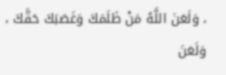، وَلَعَنَ اللَّهُ مَنْ ظَلَمَكَ وَغَصَبَكَ حَقَّكَ ، وَلَعَنَ